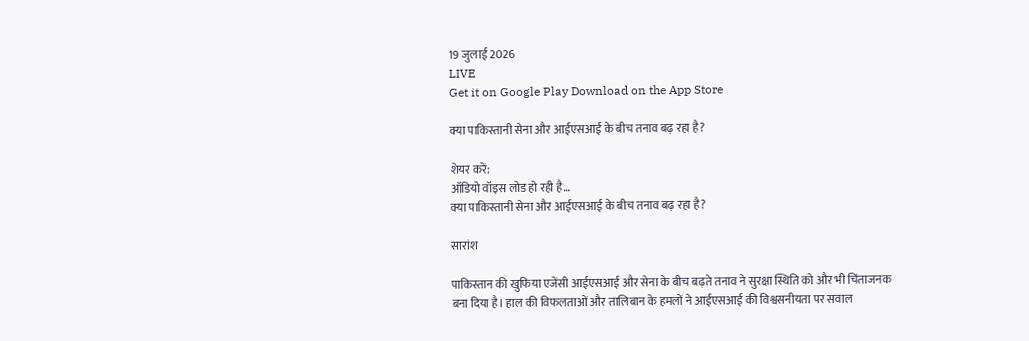19 जुलाई 2026
LIVE
Get it on Google Play Download on the App Store

क्या पाकिस्तानी सेना और आईएसआई के बीच तनाव बढ़ रहा है?

शेयर करें:
ऑडियो वॉइस लोड हो रही है…
क्या पाकिस्तानी सेना और आईएसआई के बीच तनाव बढ़ रहा है?

सारांश

पाकिस्तान की खुफिया एजेंसी आईएसआई और सेना के बीच बढ़ते तनाव ने सुरक्षा स्थिति को और भी चिंताजनक बना दिया है। हाल की विफलताओं और तालिबान के हमलों ने आईएसआई की विश्वसनीयता पर सवाल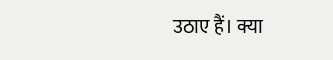उठाए हैं। क्या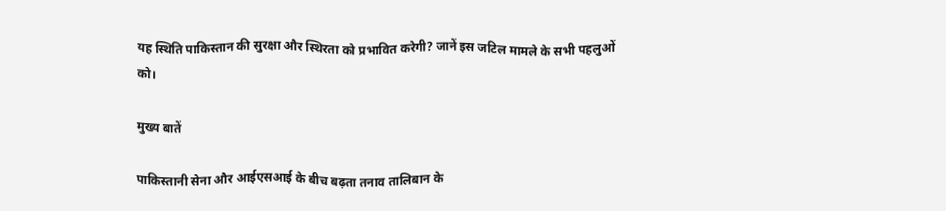यह स्थिति पाकिस्तान की सुरक्षा और स्थिरता को प्रभावित करेगी? जानें इस जटिल मामले के सभी पहलुओं को।

मुख्य बातें

पाकिस्तानी सेना और आईएसआई के बीच बढ़ता तनाव तालिबान के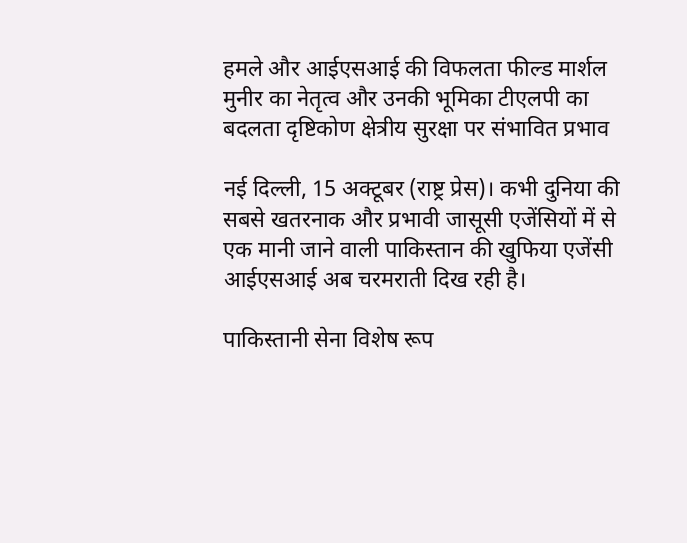हमले और आईएसआई की विफलता फील्ड मार्शल मुनीर का नेतृत्व और उनकी भूमिका टीएलपी का बदलता दृष्टिकोण क्षेत्रीय सुरक्षा पर संभावित प्रभाव

नई दिल्ली, 15 अक्टूबर (राष्ट्र प्रेस)। कभी दुनिया की सबसे खतरनाक और प्रभावी जासूसी एजेंसियों में से एक मानी जाने वाली पाकिस्तान की खुफिया एजेंसी आईएसआई अब चरमराती दिख रही है।

पाकिस्तानी सेना विशेष रूप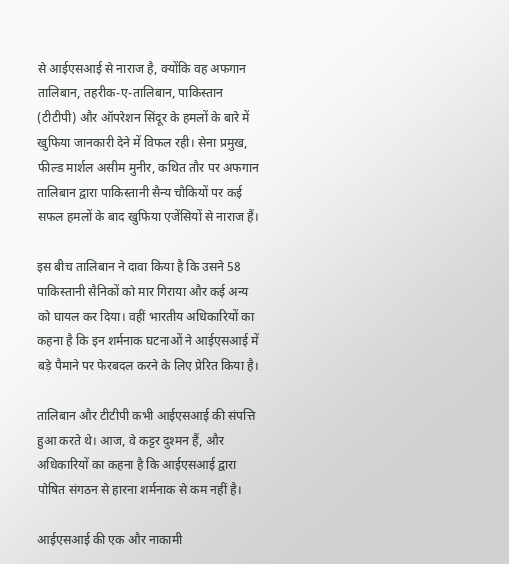से आईएसआई से नाराज है, क्योंकि वह अफगान तालिबान, तहरीक-ए-तालिबान, पाकिस्तान (टीटीपी) और ऑपरेशन सिंदूर के हमलों के बारे में खुफिया जानकारी देने में विफल रही। सेना प्रमुख, फील्ड मार्शल असीम मुनीर, कथित तौर पर अफगान तालिबान द्वारा पाकिस्तानी सैन्य चौकियों पर कई सफल हमलों के बाद खुफिया एजेंसियों से नाराज हैं।

इस बीच तालिबान ने दावा किया है कि उसने 58 पाकिस्तानी सैनिकों को मार गिराया और कई अन्य को घायल कर दिया। वहीं भारतीय अधिकारियों का कहना है कि इन शर्मनाक घटनाओं ने आईएसआई में बड़े पैमाने पर फेरबदल करने के लिए प्रेरित किया है।

तालिबान और टीटीपी कभी आईएसआई की संपत्ति हुआ करते थे। आज, वे कट्टर दुश्मन हैं, और अधिकारियों का कहना है कि आईएसआई द्वारा पोषित संगठन से हारना शर्मनाक से कम नहीं है।

आईएसआई की एक और नाकामी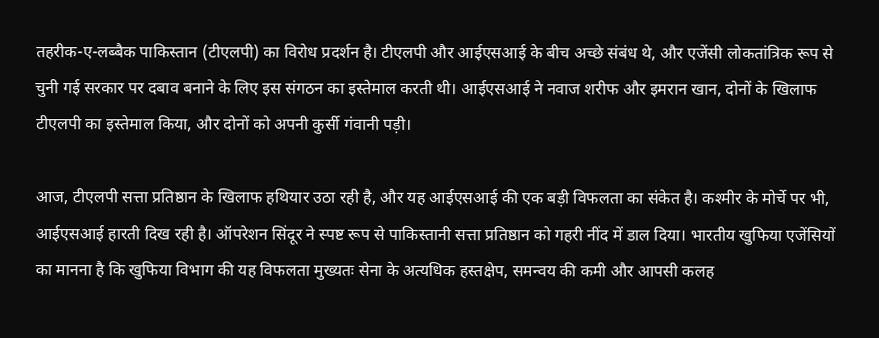तहरीक-ए-लब्बैक पाकिस्तान (टीएलपी) का विरोध प्रदर्शन है। टीएलपी और आईएसआई के बीच अच्छे संबंध थे, और एजेंसी लोकतांत्रिक रूप से चुनी गई सरकार पर दबाव बनाने के लिए इस संगठन का इस्तेमाल करती थी। आईएसआई ने नवाज शरीफ और इमरान खान, दोनों के खिलाफ टीएलपी का इस्तेमाल किया, और दोनों को अपनी कुर्सी गंवानी पड़ी।

आज, टीएलपी सत्ता प्रतिष्ठान के खिलाफ हथियार उठा रही है, और यह आईएसआई की एक बड़ी विफलता का संकेत है। कश्मीर के मोर्चे पर भी, आईएसआई हारती दिख रही है। ऑपरेशन सिंदूर ने स्पष्ट रूप से पाकिस्तानी सत्ता प्रतिष्ठान को गहरी नींद में डाल दिया। भारतीय खुफिया एजेंसियों का मानना है कि खुफिया विभाग की यह विफलता मुख्यतः सेना के अत्यधिक हस्तक्षेप, समन्वय की कमी और आपसी कलह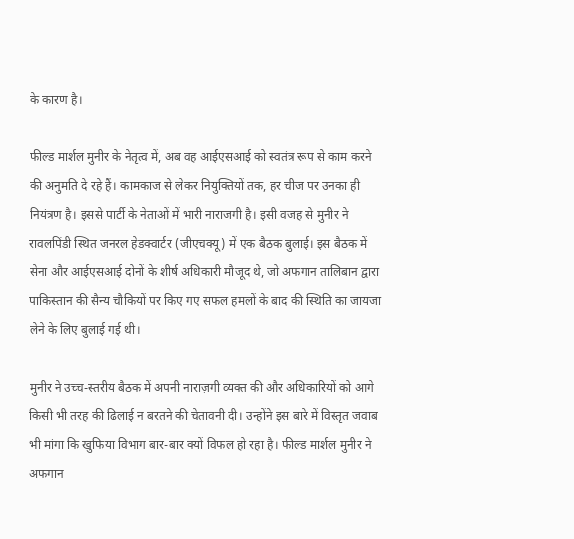के कारण है।

फील्ड मार्शल मुनीर के नेतृत्व में, अब वह आईएसआई को स्वतंत्र रूप से काम करने की अनुमति दे रहे हैं। कामकाज से लेकर नियुक्तियों तक, हर चीज पर उनका ही नियंत्रण है। इससे पार्टी के नेताओं में भारी नाराजगी है। इसी वजह से मुनीर ने रावलपिंडी स्थित जनरल हेडक्वार्टर (जीएचक्यू) में एक बैठक बुलाई। इस बैठक में सेना और आईएसआई दोनों के शीर्ष अधिकारी मौजूद थे, जो अफगान तालिबान द्वारा पाकिस्तान की सैन्य चौकियों पर किए गए सफल हमलों के बाद की स्थिति का जायजा लेने के लिए बुलाई गई थी।

मुनीर ने उच्च-स्तरीय बैठक में अपनी नाराज़गी व्यक्त की और अधिकारियों को आगे किसी भी तरह की ढिलाई न बरतने की चेतावनी दी। उन्होंने इस बारे में विस्तृत जवाब भी मांगा कि खुफिया विभाग बार-बार क्यों विफल हो रहा है। फील्ड मार्शल मुनीर ने अफगान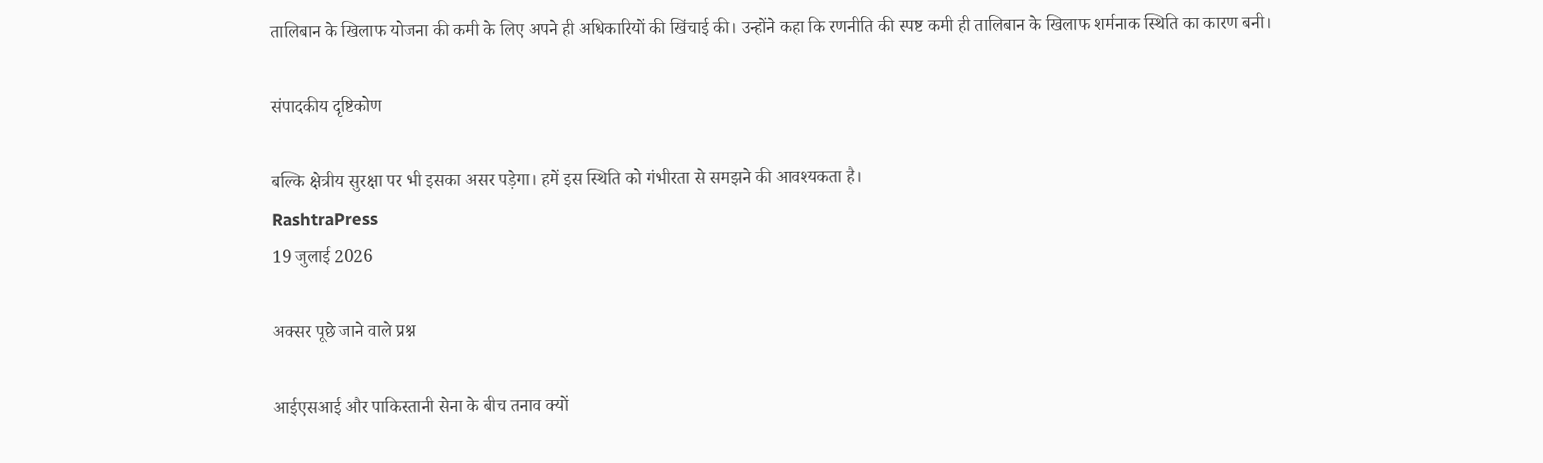तालिबान के खिलाफ योजना की कमी के लिए अपने ही अधिकारियों की खिंचाई की। उन्होंने कहा कि रणनीति की स्पष्ट कमी ही तालिबान के खिलाफ शर्मनाक स्थिति का कारण बनी।

संपादकीय दृष्टिकोण

बल्कि क्षेत्रीय सुरक्षा पर भी इसका असर पड़ेगा। हमें इस स्थिति को गंभीरता से समझने की आवश्यकता है।
RashtraPress
19 जुलाई 2026

अक्सर पूछे जाने वाले प्रश्न

आईएसआई और पाकिस्तानी सेना के बीच तनाव क्यों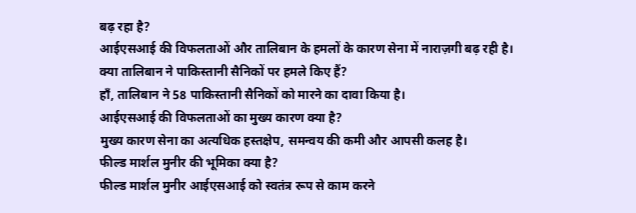बढ़ रहा है?
आईएसआई की विफलताओं और तालिबान के हमलों के कारण सेना में नाराज़गी बढ़ रही है।
क्या तालिबान ने पाकिस्तानी सैनिकों पर हमले किए हैं?
हाँ, तालिबान ने 58 पाकिस्तानी सैनिकों को मारने का दावा किया है।
आईएसआई की विफलताओं का मुख्य कारण क्या है?
मुख्य कारण सेना का अत्यधिक हस्तक्षेप, समन्वय की कमी और आपसी कलह है।
फील्ड मार्शल मुनीर की भूमिका क्या है?
फील्ड मार्शल मुनीर आईएसआई को स्वतंत्र रूप से काम करने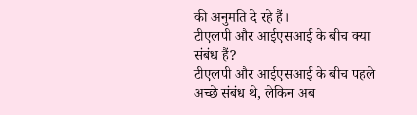की अनुमति दे रहे हैं।
टीएलपी और आईएसआई के बीच क्या संबंध हैं?
टीएलपी और आईएसआई के बीच पहले अच्छे संबंध थे, लेकिन अब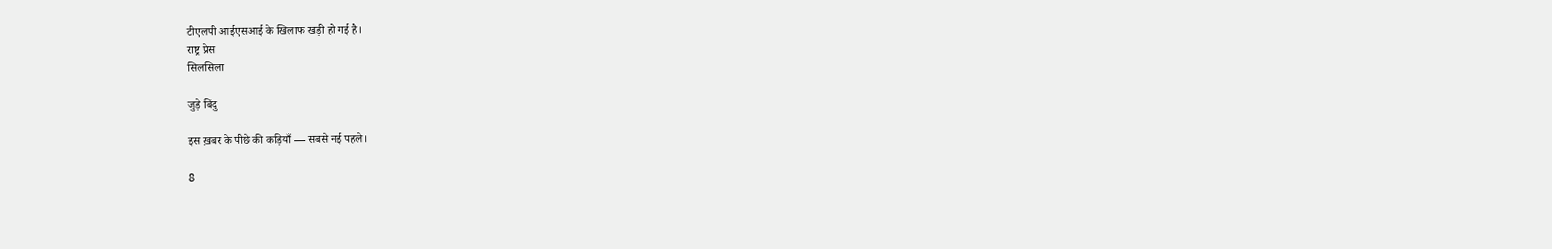टीएलपी आईएसआई के खिलाफ खड़ी हो गई है।
राष्ट्र प्रेस
सिलसिला

जुड़े बिंदु

इस ख़बर के पीछे की कड़ियाँ — सबसे नई पहले।

8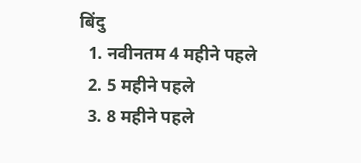बिंदु
  1. नवीनतम 4 महीने पहले
  2. 5 महीने पहले
  3. 8 महीने पहले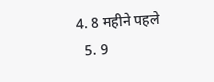4. 8 महीने पहले
  5. 9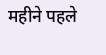महीने पहले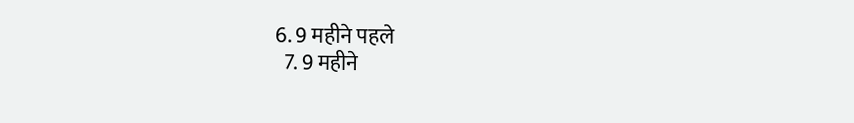6. 9 महीने पहले
  7. 9 महीने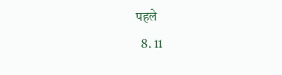पहले
  8. 11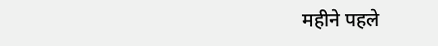महीने पहले